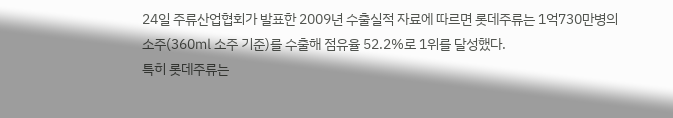24일 주류산업협회가 발표한 2009년 수출실적 자료에 따르면 롯데주류는 1억730만병의 소주(360㎖ 소주 기준)를 수출해 점유율 52.2%로 1위를 달성했다.
특히 롯데주류는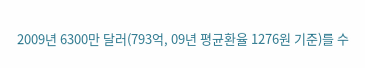2009년 6300만 달러(793억, 09년 평균환율 1276원 기준)를 수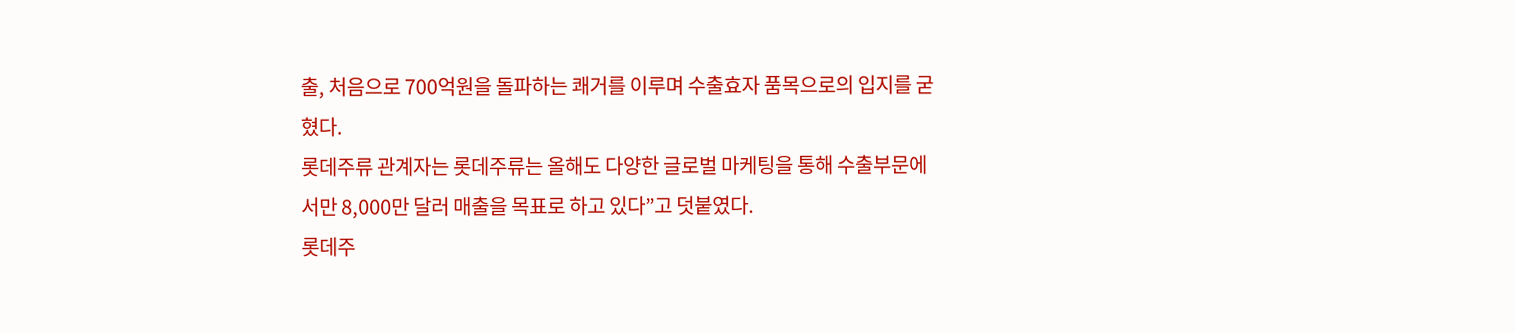출, 처음으로 700억원을 돌파하는 쾌거를 이루며 수출효자 품목으로의 입지를 굳혔다.
롯데주류 관계자는 롯데주류는 올해도 다양한 글로벌 마케팅을 통해 수출부문에서만 8,000만 달러 매출을 목표로 하고 있다”고 덧붙였다.
롯데주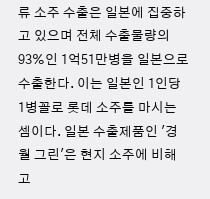류 소주 수출은 일본에 집중하고 있으며 전체 수출물량의 93%인 1억51만병을 일본으로 수출한다. 이는 일본인 1인당 1병꼴로 롯데 소주를 마시는 셈이다. 일본 수출제품인 '경월 그린'은 현지 소주에 비해 고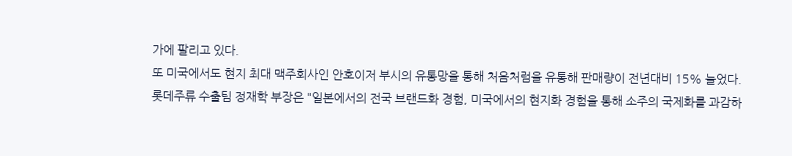가에 팔리고 있다.
또 미국에서도 현지 최대 맥주회사인 안호이저 부시의 유통망을 통해 처음처럼을 유통해 판매량이 전년대비 15% 늘었다.
롯데주류 수출팀 정재학 부장은 "일본에서의 전국 브랜드화 경험, 미국에서의 현지화 경험을 통해 소주의 국제화를 과감하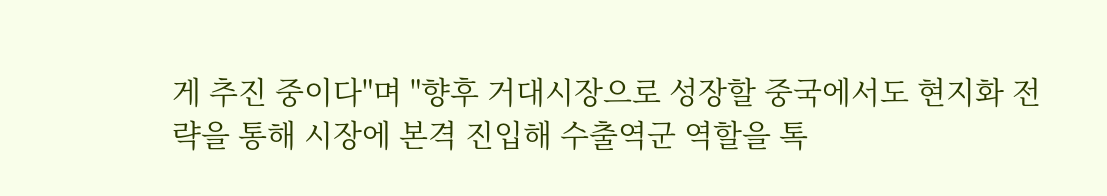게 추진 중이다"며 "향후 거대시장으로 성장할 중국에서도 현지화 전략을 통해 시장에 본격 진입해 수출역군 역할을 톡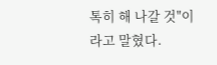톡히 해 나갈 것"이라고 말혔다.